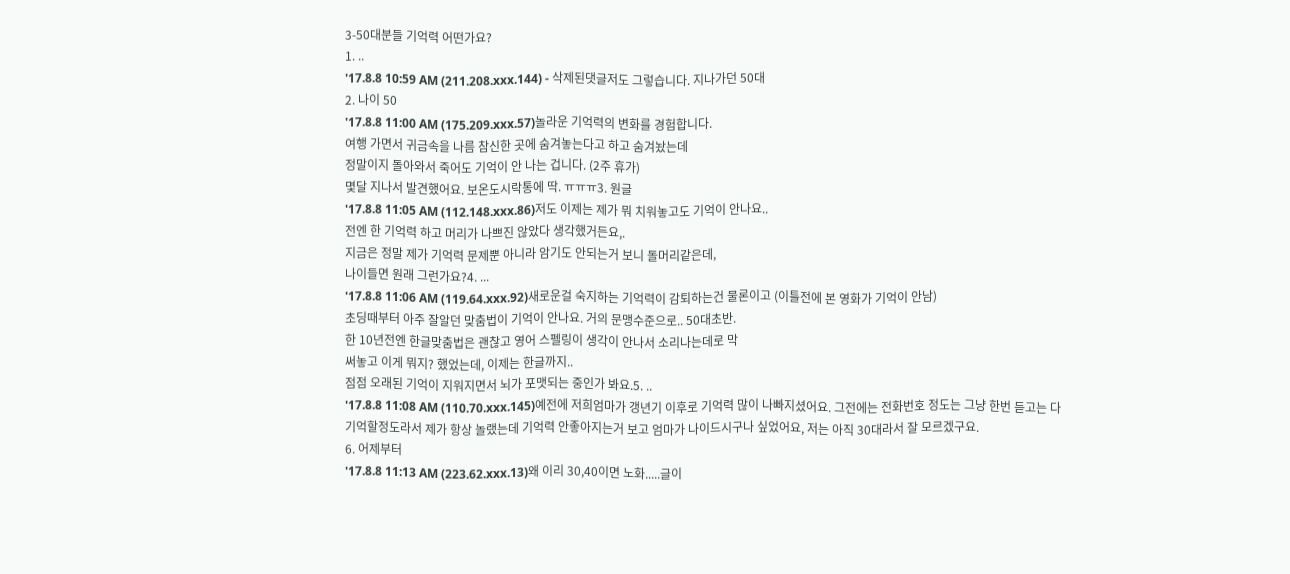3-50대분들 기억력 어떤가요?
1. ..
'17.8.8 10:59 AM (211.208.xxx.144) - 삭제된댓글저도 그렇습니다. 지나가던 50대
2. 나이 50
'17.8.8 11:00 AM (175.209.xxx.57)놀라운 기억력의 변화를 경험합니다.
여행 가면서 귀금속을 나름 참신한 곳에 숨겨놓는다고 하고 숨겨놨는데
정말이지 돌아와서 죽어도 기억이 안 나는 겁니다. (2주 휴가)
몇달 지나서 발견했어요. 보온도시락통에 딱. ㅠㅠㅠ3. 원글
'17.8.8 11:05 AM (112.148.xxx.86)저도 이제는 제가 뭐 치워놓고도 기억이 안나요..
전엔 한 기억력 하고 머리가 나쁘진 않았다 생각했거든요,.
지금은 정말 제가 기억력 문제뿐 아니라 암기도 안되는거 보니 돌머리같은데,
나이들면 원래 그런가요?4. ...
'17.8.8 11:06 AM (119.64.xxx.92)새로운걸 숙지하는 기억력이 감퇴하는건 물론이고 (이틀전에 본 영화가 기억이 안남)
초딩때부터 아주 잘알던 맞춤법이 기억이 안나요. 거의 문맹수준으로.. 50대초반.
한 10년전엔 한글맞춤법은 괜찮고 영어 스펠링이 생각이 안나서 소리나는데로 막
써놓고 이게 뭐지? 했었는데, 이제는 한글까지..
점점 오래된 기억이 지워지면서 뇌가 포맷되는 중인가 봐요.5. ..
'17.8.8 11:08 AM (110.70.xxx.145)예전에 저희엄마가 갱년기 이후로 기억력 많이 나빠지셨어요. 그전에는 전화번호 정도는 그냥 한번 듣고는 다 기억할정도라서 제가 항상 놀랬는데 기억력 안좋아지는거 보고 엄마가 나이드시구나 싶었어요, 저는 아직 30대라서 잘 모르겠구요.
6. 어제부터
'17.8.8 11:13 AM (223.62.xxx.13)왜 이리 30,40이면 노화.....글이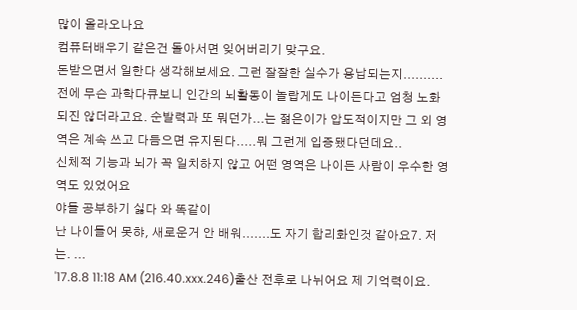많이 올라오나요
컴퓨터배우기 같은건 돌아서면 잊어버리기 맞구요.
돈받으면서 일한다 생각해보세요. 그런 잘잘한 실수가 용납되는지..........
전에 무슨 과학다큐보니 인간의 뇌활동이 놀랍게도 나이든다고 엄청 노화되진 않더라고요. 순발력과 또 뭐던가...는 젊은이가 압도적이지만 그 외 영역은 계속 쓰고 다듬으면 유지된다.....뭐 그런게 입증됐다던데요..
신체적 기능과 뇌가 꼭 일치하지 않고 어떤 영역은 나이든 사람이 우수한 영역도 있었어요
야들 공부하기 싫다 와 똑같이
난 나이들어 못햐, 새로운거 안 배워.......도 자기 합리화인것 같아요7. 저는. ...
'17.8.8 11:18 AM (216.40.xxx.246)출산 전후로 나뉘어요 제 기억력이요.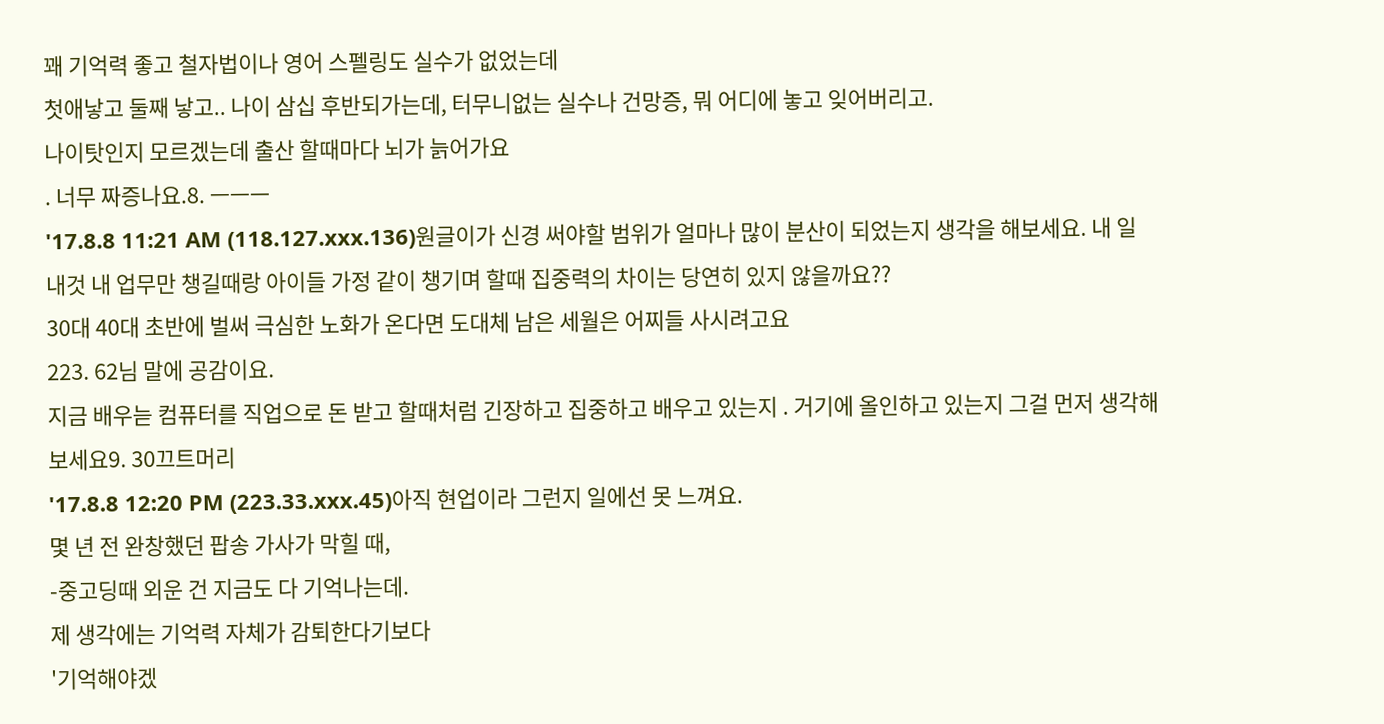꽤 기억력 좋고 철자법이나 영어 스펠링도 실수가 없었는데
첫애낳고 둘째 낳고.. 나이 삼십 후반되가는데, 터무니없는 실수나 건망증, 뭐 어디에 놓고 잊어버리고.
나이탓인지 모르겠는데 출산 할때마다 뇌가 늙어가요
. 너무 짜증나요.8. ㅡㅡㅡ
'17.8.8 11:21 AM (118.127.xxx.136)원글이가 신경 써야할 범위가 얼마나 많이 분산이 되었는지 생각을 해보세요. 내 일 내것 내 업무만 챙길때랑 아이들 가정 같이 챙기며 할때 집중력의 차이는 당연히 있지 않을까요??
30대 40대 초반에 벌써 극심한 노화가 온다면 도대체 남은 세월은 어찌들 사시려고요
223. 62님 말에 공감이요.
지금 배우늗 컴퓨터를 직업으로 돈 받고 할때처럼 긴장하고 집중하고 배우고 있는지 . 거기에 올인하고 있는지 그걸 먼저 생각해보세요9. 30끄트머리
'17.8.8 12:20 PM (223.33.xxx.45)아직 현업이라 그런지 일에선 못 느껴요.
몇 년 전 완창했던 팝송 가사가 막힐 때,
-중고딩때 외운 건 지금도 다 기억나는데.
제 생각에는 기억력 자체가 감퇴한다기보다
'기억해야겠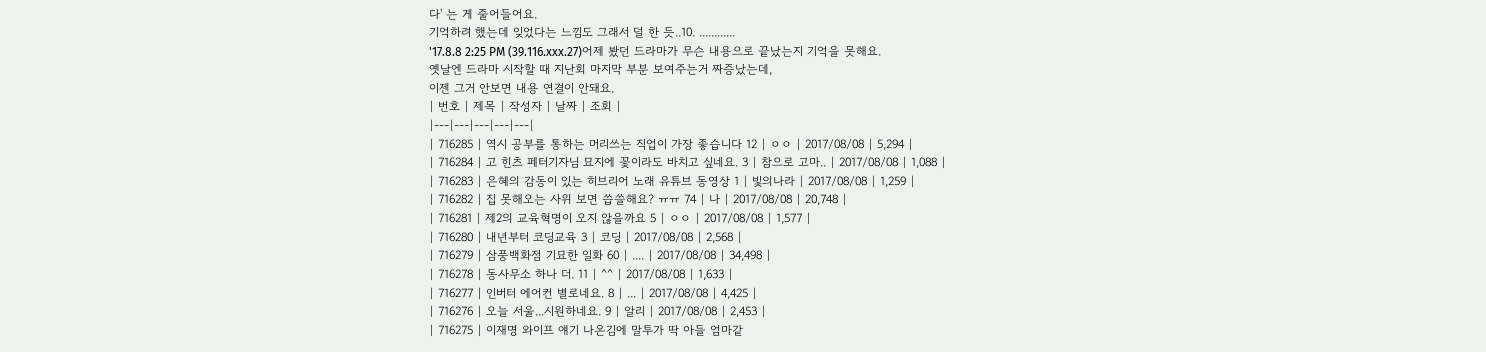다' 는 게 줄어들어요.
기억하려 했는데 잊었다는 느낌도 그래서 덜 한 듯..10. ............
'17.8.8 2:25 PM (39.116.xxx.27)어제 봤던 드라마가 무슨 내용으로 끝났는지 기억을 못해요.
옛날엔 드라마 시작할 때 지난회 마지막 부분 보여주는거 짜증났는데,
이젠 그거 안보면 내용 연결이 안돼요.
| 번호 | 제목 | 작성자 | 날짜 | 조회 |
|---|---|---|---|---|
| 716285 | 역시 공부를 통하는 머리쓰는 직업이 가장 좋습니다 12 | ㅇㅇ | 2017/08/08 | 5,294 |
| 716284 | 고 힌츠 페터기자님 묘지에 꽃이라도 바치고 싶네요. 3 | 참으로 고마.. | 2017/08/08 | 1,088 |
| 716283 | 은혜의 감동이 있는 히브리어 노래 유튜브 동영상 1 | 빛의나라 | 2017/08/08 | 1,259 |
| 716282 | 집 못해오는 사위 보면 씁쓸해요? ㅠㅠ 74 | 나 | 2017/08/08 | 20,748 |
| 716281 | 제2의 교육혁명이 오지 않을까요 5 | ㅇㅇ | 2017/08/08 | 1,577 |
| 716280 | 내년부터 코딩교육 3 | 코딩 | 2017/08/08 | 2,568 |
| 716279 | 삼풍백화점 기묘한 일화 60 | .... | 2017/08/08 | 34,498 |
| 716278 | 동사무소 하나 더. 11 | ^^ | 2017/08/08 | 1,633 |
| 716277 | 인버터 에어컨 별로네요. 8 | ... | 2017/08/08 | 4,425 |
| 716276 | 오늘 서울...시원하네요. 9 | 알리 | 2017/08/08 | 2,453 |
| 716275 | 이재명 와이프 얘기 나온김에 말투가 딱 아들 엄마같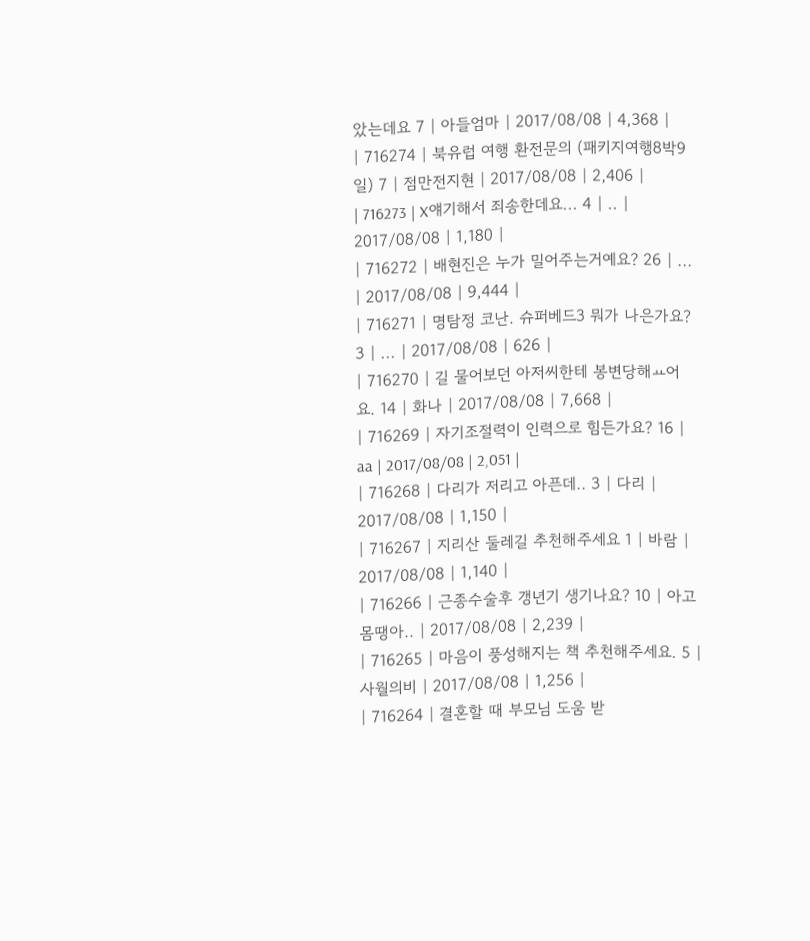았는데요 7 | 아들엄마 | 2017/08/08 | 4,368 |
| 716274 | 북유럽 여행 환전문의 (패키지여행8박9일) 7 | 점만전지현 | 2017/08/08 | 2,406 |
| 716273 | X얘기해서 죄송한데요... 4 | .. | 2017/08/08 | 1,180 |
| 716272 | 배현진은 누가 밀어주는거예요? 26 | ... | 2017/08/08 | 9,444 |
| 716271 | 명탐정 코난. 슈퍼베드3 뭐가 나은가요? 3 | ... | 2017/08/08 | 626 |
| 716270 | 길 물어보던 아저씨한테 봉변당해ㅛ어요. 14 | 화나 | 2017/08/08 | 7,668 |
| 716269 | 자기조절력이 인력으로 힘든가요? 16 | aa | 2017/08/08 | 2,051 |
| 716268 | 다리가 저리고 아픈데.. 3 | 다리 | 2017/08/08 | 1,150 |
| 716267 | 지리산 둘레길 추천해주세요 1 | 바람 | 2017/08/08 | 1,140 |
| 716266 | 근종수술후 갱년기 생기나요? 10 | 아고 몸땡아.. | 2017/08/08 | 2,239 |
| 716265 | 마음이 풍성해지는 책 추천해주세요. 5 | 사월의비 | 2017/08/08 | 1,256 |
| 716264 | 결혼할 때 부모님 도움 받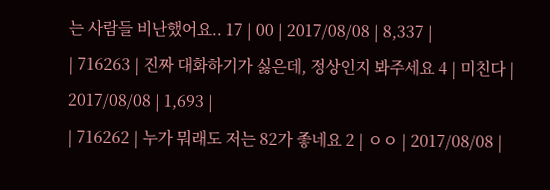는 사람들 비난했어요.. 17 | 00 | 2017/08/08 | 8,337 |
| 716263 | 진짜 대화하기가 싫은데, 정상인지 봐주세요 4 | 미친다 | 2017/08/08 | 1,693 |
| 716262 | 누가 뭐래도 저는 82가 좋네요 2 | ㅇㅇ | 2017/08/08 |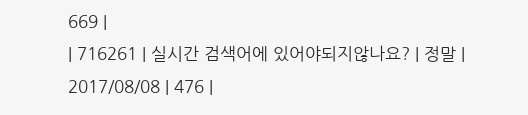669 |
| 716261 | 실시간 검색어에 있어야되지않나요? | 정말 | 2017/08/08 | 476 |